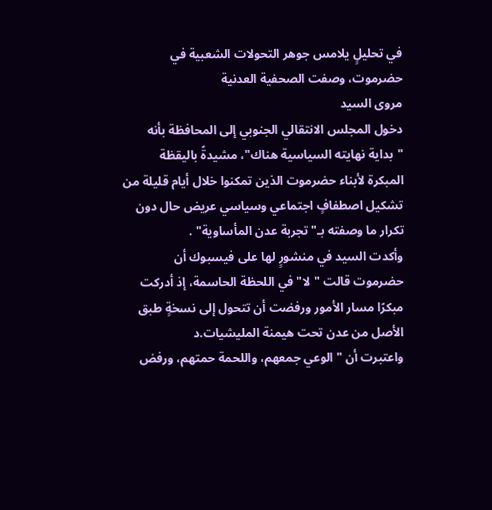في تحليلٍ يلامس جوهر التحولات الشعبية في حضرموت، وصفت الصحفية العدنية
مروى السيد
دخول المجلس الانتقالي الجنوبي إلى المحافظة بأنه "بداية نهايته السياسية هناك"، مشيدةً باليقظة المبكرة لأبناء حضرموت الذين تمكنوا خلال أيام قليلة من تشكيل اصطفافٍ اجتماعي وسياسي عريض حال دون تكرار ما وصفته بـ"تجربة عدن المأساوية" .
وأكدت السيد في منشورٍ لها على فيسبوك أن حضرموت قالت "لا" في اللحظة الحاسمة، إذ أدركت مبكرًا مسار الأمور ورفضت أن تتحول إلى نسخةٍ طبق الأصل من عدن تحت هيمنة المليشيات.د
واعتبرت أن "الوعي جمعهم، واللحمة حمتهم، ورفض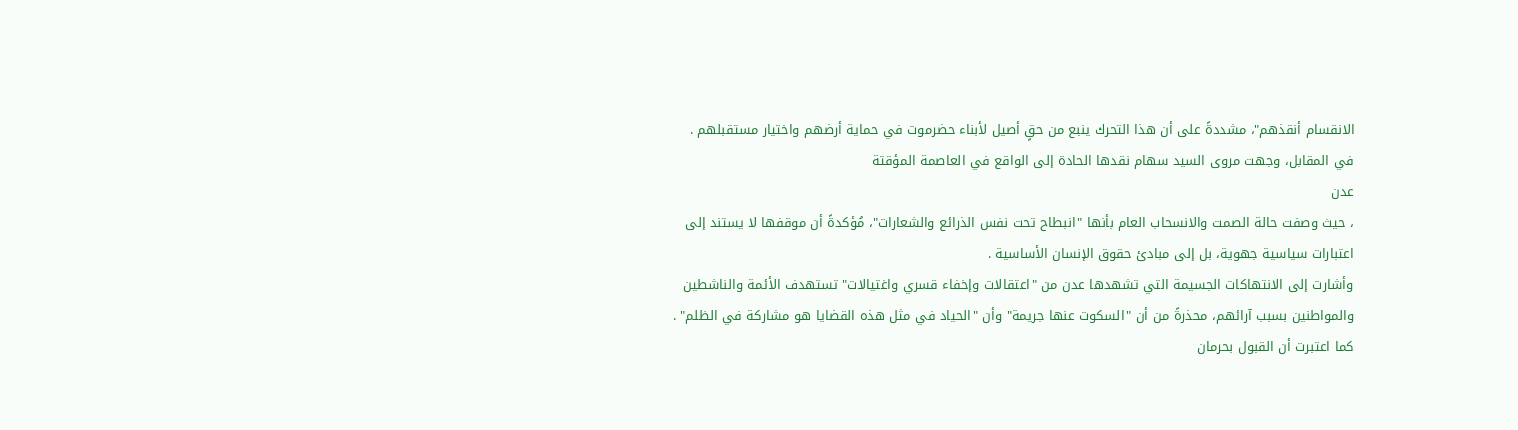الانقسام أنقذهم"، مشددةً على أن هذا التحرك ينبع من حقٍ أصيل لأبناء حضرموت في حماية أرضهم واختيار مستقبلهم .
في المقابل، وجهت مروى السيد سهام نقدها الحادة إلى الواقع في العاصمة المؤقتة
عدن
، حيث وصفت حالة الصمت والانسحاب العام بأنها "انبطاح تحت نفس الذرائع والشعارات"، مُؤكدةً أن موقفها لا يستند إلى اعتبارات سياسية جهوية، بل إلى مبادئ حقوق الإنسان الأساسية .
وأشارت إلى الانتهاكات الجسيمة التي تشهدها عدن من "اعتقالات وإخفاء قسري واغتيالات" تستهدف الأئمة والناشطين والمواطنين بسبب آرائهم، محذرةً من أن "السكوت عنها جريمة" وأن "الحياد في مثل هذه القضايا هو مشاركة في الظلم" .
كما اعتبرت أن القبول بحرمان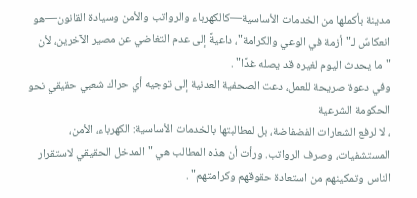مدينة بأكملها من الخدمات الأساسية—كالكهرباء والرواتب والأمن وسيادة القانون—هو انعكاسٌ لـ"أزمة في الوعي والكرامة"، داعيةً إلى عدم التغاضي عن مصير الآخرين، لأن "ما يحدث اليوم لغيره قد يصله غدًا" .
وفي دعوة صريحة للعمل، دعت الصحفية العدنية إلى توجيه أي حراك شعبي حقيقي نحو
الحكومة الشرعية
، لا لرفع الشعارات الفضفاضة، بل لمطالبتها بالخدمات الأساسية: الكهرباء، الأمن، المستشفيات، وصرف الرواتب. ورأت أن هذه المطالب هي "المدخل الحقيقي لاستقرار الناس وتمكينهم من استعادة حقوقهم وكرامتهم" .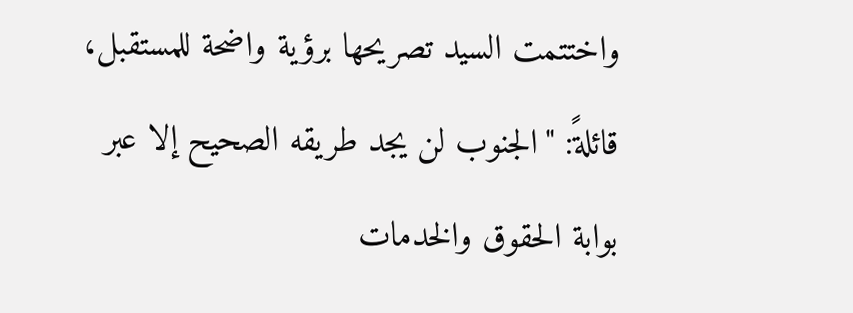واختتمت السيد تصريحها برؤية واضحة للمستقبل، قائلةً: "الجنوب لن يجد طريقه الصحيح إلا عبر بوابة الحقوق والخدمات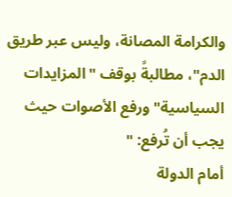والكرامة المصانة، وليس عبر طريق الدم"، مطالبةً بوقف "المزايدات السياسية" ورفع الأصوات حيث يجب أن تُرفع: "
أمام الدولة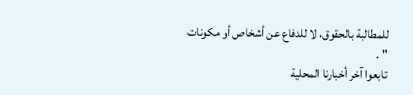للمطالبة بالحقوق، لا للدفاع عن أشخاص أو مكونات
" .
تابعوا آخر أخبارنا المحلية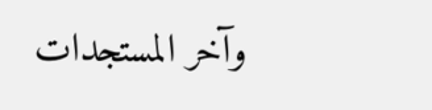وآخر المستجدات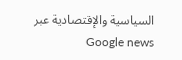السياسية والإقتصادية عبر Google news